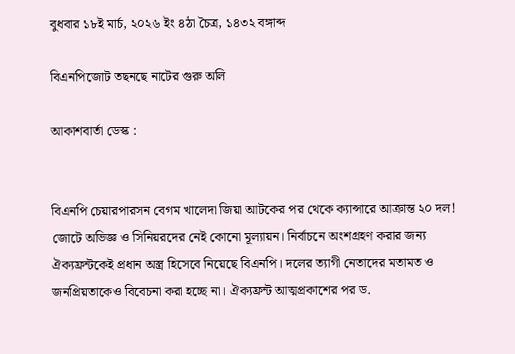বুধবার ১৮ই মার্চ, ২০২৬ ইং ৪ঠা চৈত্র, ১৪৩২ বঙ্গাব্দ

বিএনপিজোট তছনছে নাটের গুরু অলি

আকাশবার্তা ডেস্ক :


বিএনপি চেয়ারপারসন বেগম খালেদা জিয়া আটকের পর থেকে ক্যান্সারে আক্রান্ত ২০ দল! জোটে অভিজ্ঞ ও সিনিয়রদের নেই কোনো মূল্যায়ন। নির্বাচনে অংশগ্রহণ করার জন্য ঐক্যফ্রন্টকেই প্রধান অস্ত্র হিসেবে নিয়েছে বিএনপি। দলের ত্যাগী নেতাদের মতামত ও জনপ্রিয়তাকেও বিবেচনা করা হচ্ছে না। ঐক্যফ্রন্ট আত্মপ্রকাশের পর ড.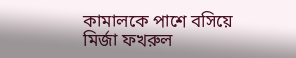কামালকে পাশে বসিয়ে মির্জা ফখরুল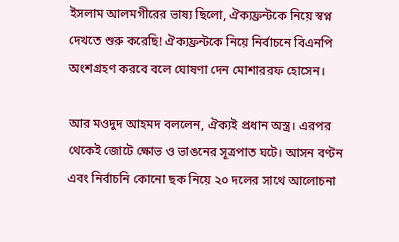ইসলাম আলমগীরের ভাষ্য ছিলো, ঐক্যফ্রন্টকে নিয়ে স্বপ্ন দেখতে শুরু করেছি! ঐক্যফ্রন্টকে নিয়ে নির্বাচনে বিএনপি অংশগ্রহণ করবে বলে ঘোষণা দেন মোশাররফ হোসেন।

আর মওদুদ আহমদ বললেন, ঐক্যই প্রধান অস্ত্র। এরপর থেকেই জোটে ক্ষোভ ও ভাঙনের সূত্রপাত ঘটে। আসন বণ্টন এবং নির্বাচনি কোনো ছক নিয়ে ২০ দলের সাথে আলোচনা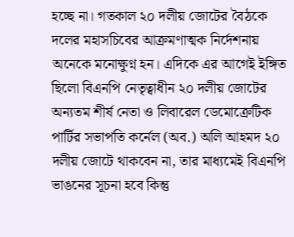হচ্ছে না। গতকাল ২০ দলীয় জোটের বৈঠকে দলের মহাসচিবের আক্রমণাত্মক নির্দেশনায় অনেকে মনোক্ষুণ্ন হন। এদিকে এর আগেই ইঙ্গিত ছিলো বিএনপি নেতৃত্বাধীন ২০ দলীয় জোটের অন্যতম শীর্ষ নেতা ও লিবারেল ডেমোক্রেটিক পার্টির সভাপতি কর্নেল (অব.) অলি আহমদ ২০ দলীয় জোটে থাকবেন না, তার মাধ্যমেই বিএনপি ভাঙনের সূচনা হবে কিন্তু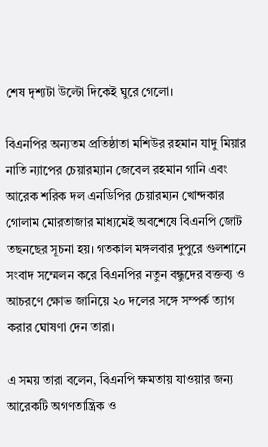শেষ দৃশ্যটা উল্টো দিকেই ঘুরে গেলো।

বিএনপির অন্যতম প্রতিষ্ঠাতা মশিউর রহমান যাদু মিয়ার নাতি ন্যাপের চেয়ারম্যান জেবেল রহমান গানি এবং আরেক শরিক দল এনডিপির চেয়ারম্যন খোন্দকার গোলাম মোরতাজার মাধ্যমেই অবশেষে বিএনপি জোট তছনছের সূচনা হয়। গতকাল মঙ্গলবার দুপুরে গুলশানে সংবাদ সম্মেলন করে বিএনপির নতুন বন্ধুদের বক্তব্য ও আচরণে ক্ষোভ জানিয়ে ২০ দলের সঙ্গে সম্পর্ক ত্যাগ করার ঘোষণা দেন তারা।

এ সময় তারা বলেন, বিএনপি ক্ষমতায় যাওয়ার জন্য আরেকটি অগণতান্ত্রিক ও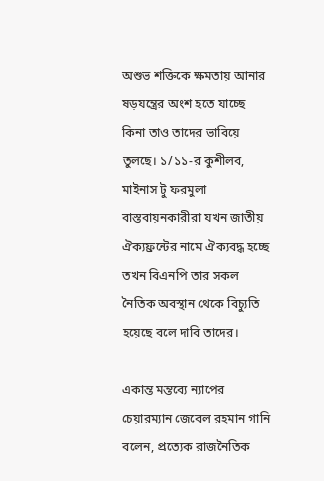অশুভ শক্তিকে ক্ষমতায় আনার ষড়যন্ত্রের অংশ হতে যাচ্ছে কিনা তাও তাদের ভাবিয়ে তুলছে। ১/১১-র কুশীলব, মাইনাস টু ফরমুলা বাস্তবায়নকারীরা যখন জাতীয় ঐক্যফ্রন্টের নামে ঐক্যবদ্ধ হচ্ছে তখন বিএনপি তার সকল নৈতিক অবস্থান থেকে বিচ্যুতি হয়েছে বলে দাবি তাদের।

একান্ত মন্তব্যে ন্যাপের চেয়ারম্যান জেবেল রহমান গানি বলেন, প্রত্যেক রাজনৈতিক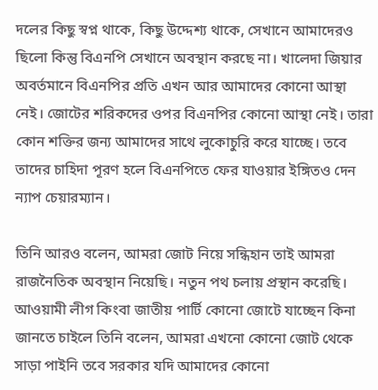দলের কিছু স্বপ্ন থাকে, কিছু উদ্দেশ্য থাকে, সেখানে আমাদেরও ছিলো কিন্তু বিএনপি সেখানে অবস্থান করছে না। খালেদা জিয়ার অবর্তমানে বিএনপির প্রতি এখন আর আমাদের কোনো আস্থা নেই। জোটের শরিকদের ওপর বিএনপির কোনো আস্থা নেই। তারা কোন শক্তির জন্য আমাদের সাথে লুকোচুরি করে যাচ্ছে। তবে তাদের চাহিদা পূরণ হলে বিএনপিতে ফের যাওয়ার ইঙ্গিতও দেন ন্যাপ চেয়ারম্যান।

তিনি আরও বলেন, আমরা জোট নিয়ে সন্ধিহান তাই আমরা রাজনৈতিক অবস্থান নিয়েছি। নতুন পথ চলায় প্রস্থান করেছি। আওয়ামী লীগ কিংবা জাতীয় পার্টি কোনো জোটে যাচ্ছেন কিনা জানতে চাইলে তিনি বলেন, আমরা এখনো কোনো জোট থেকে সাড়া পাইনি তবে সরকার যদি আমাদের কোনো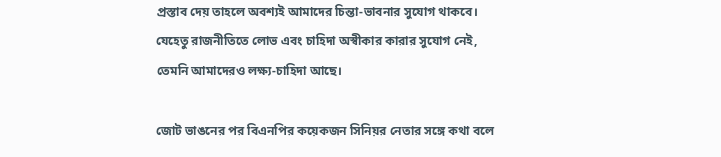প্রস্তাব দেয় তাহলে অবশ্যই আমাদের চিন্তা-ভাবনার সুযোগ থাকবে। যেহেতু রাজনীতিতে লোভ এবং চাহিদা অস্বীকার কারার সুযোগ নেই, তেমনি আমাদেরও লক্ষ্য-চাহিদা আছে।

জোট ভাঙনের পর বিএনপির কয়েকজন সিনিয়র নেতার সঙ্গে কথা বলে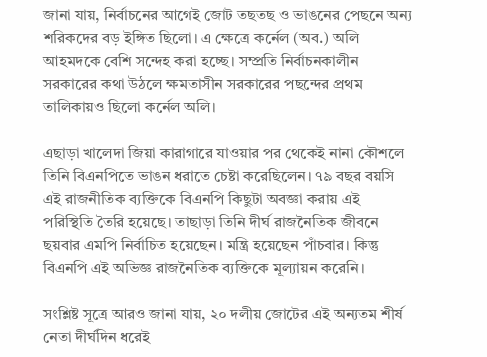জানা যায়, নির্বাচনের আগেই জোট তছতছ ও ভাঙনের পেছনে অন্য শরিকদের বড় ইঙ্গিত ছিলো। এ ক্ষেত্রে কর্নেল (অব.) অলি আহমদকে বেশি সন্দেহ করা হচ্ছে। সম্প্রতি নির্বাচনকালীন সরকারের কথা উঠলে ক্ষমতাসীন সরকারের পছন্দের প্রথম তালিকায়ও ছিলো কর্নেল অলি।

এছাড়া খালেদা জিয়া কারাগারে যাওয়ার পর থেকেই নানা কৌশলে তিনি বিএনপিতে ভাঙন ধরাতে চেষ্টা করেছিলেন। ৭৯ বছর বয়সি এই রাজনীতিক ব্যক্তিকে বিএনপি কিছুটা অবজ্ঞা করায় এই পরিস্থিতি তৈরি হয়েছে। তাছাড়া তিনি দীর্ঘ রাজনৈতিক জীবনে ছয়বার এমপি নির্বাচিত হয়েছেন। মন্ত্রি হয়েছেন পাঁচবার। কিন্তু বিএনপি এই অভিজ্ঞ রাজনৈতিক ব্যক্তিকে মূল্যায়ন করেনি।

সংশ্লিষ্ট সূত্রে আরও জানা যায়, ২০ দলীয় জোটের এই অন্যতম শীর্ষ নেতা দীর্ঘদিন ধরেই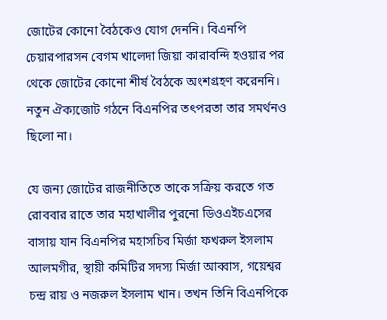জোটের কোনো বৈঠকেও যোগ দেননি। বিএনপি চেয়ারপারসন বেগম খালেদা জিয়া কারাবন্দি হওয়ার পর থেকে জোটের কোনো শীর্ষ বৈঠকে অংশগ্রহণ করেননি। নতুন ঐক্যজোট গঠনে বিএনপির তৎপরতা তার সমর্থনও ছিলো না।

যে জন্য জোটের রাজনীতিতে তাকে সক্রিয় করতে গত রোববার রাতে তার মহাখালীর পুরনো ডিওএইচএসের বাসায় যান বিএনপির মহাসচিব মির্জা ফখরুল ইসলাম আলমগীর, স্থায়ী কমিটির সদস্য মির্জা আব্বাস, গয়েশ্বর চন্দ্র রায় ও নজরুল ইসলাম খান। তখন তিনি বিএনপিকে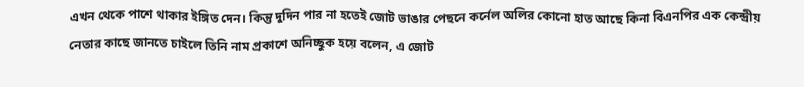এখন থেকে পাশে থাকার ইঙ্গিত দেন। কিন্তু দুদিন পার না হতেই জোট ভাঙার পেছনে কর্নেল অলির কোনো হাত আছে কিনা বিএনপির এক কেন্দ্রীয় নেতার কাছে জানতে চাইলে তিনি নাম প্রকাশে অনিচ্ছুক হয়ে বলেন, এ জোট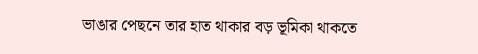ভাঙার পেছনে তার হাত থাকার বড় ভূমিকা থাকতে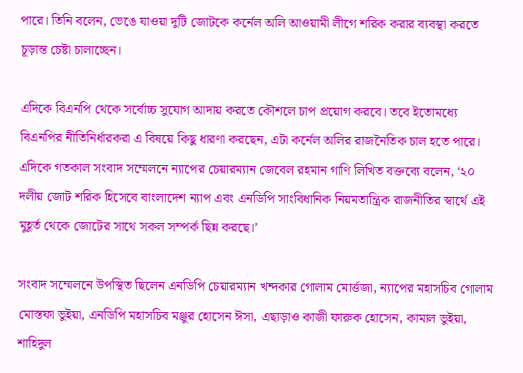পারে। তিনি বলেন, ভেঙে যাওয়া দুটি জোটকে কর্নেল অলি আওয়ামী লীগে শরিক করার ব্যবস্থা করতে চূড়ান্ত চেষ্টা চালাচ্ছেন।

এদিকে বিএনপি থেকে সর্বোচ্চ সুযোগ আদায় করতে কৌশলে চাপ প্রয়োগ করবে। তবে ইতোমধ্যে বিএনপির নীতিনির্ধারকরা এ বিষয়ে কিছু ধারণা করছেন, এটা কর্নেল অলির রাজনৈতিক চাল হতে পারে। এদিকে গতকাল সংবাদ সম্মেলনে ন্যাপের চেয়ারম্যান জেবেল রহমান গাণি লিখিত বক্তব্যে বলেন, ‘২০ দলীয় জোট শরিক হিসেবে বাংলাদেশ ন্যাপ এবং এনডিপি সাংবিধানিক নিয়মতান্ত্রিক রাজনীতির স্বার্থে এই মুহূর্ত থেকে জোটের সাথে সকল সম্পর্ক ছিন্ন করছে।’

সংবাদ সম্মেলনে উপস্থিত ছিলেন এনডিপি চেয়ারম্যান খন্দকার গোলাম মোর্ত্তজা, ন্যাপের মহাসচিব গোলাম মোস্তফা ভুইয়া, এনডিপি মহাসচিব মঞ্জুর হোসেন ঈসা, এছাড়াও কাজী ফারুক হোসেন, কামাল ভুইয়া, শাহিদুল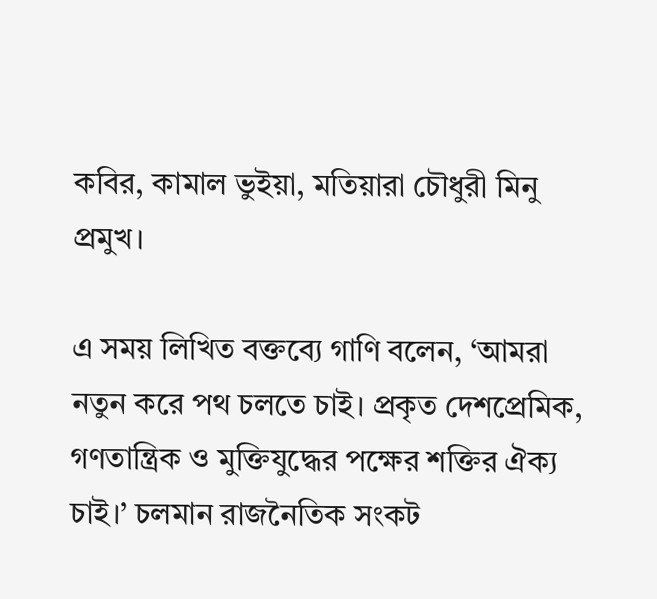কবির, কামাল ভুইয়া, মতিয়ারা চৌধুরী মিনু প্রমুখ।

এ সময় লিখিত বক্তব্যে গাণি বলেন, ‘আমরা নতুন করে পথ চলতে চাই। প্রকৃত দেশপ্রেমিক, গণতান্ত্রিক ও মুক্তিযুদ্ধের পক্ষের শক্তির ঐক্য চাই।’ চলমান রাজনৈতিক সংকট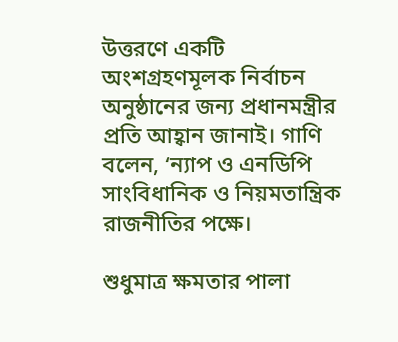উত্তরণে একটি অংশগ্রহণমূলক নির্বাচন অনুষ্ঠানের জন্য প্রধানমন্ত্রীর প্রতি আহ্বান জানাই। গাণি বলেন, ‘ন্যাপ ও এনডিপি সাংবিধানিক ও নিয়মতান্ত্রিক রাজনীতির পক্ষে।

শুধুমাত্র ক্ষমতার পালা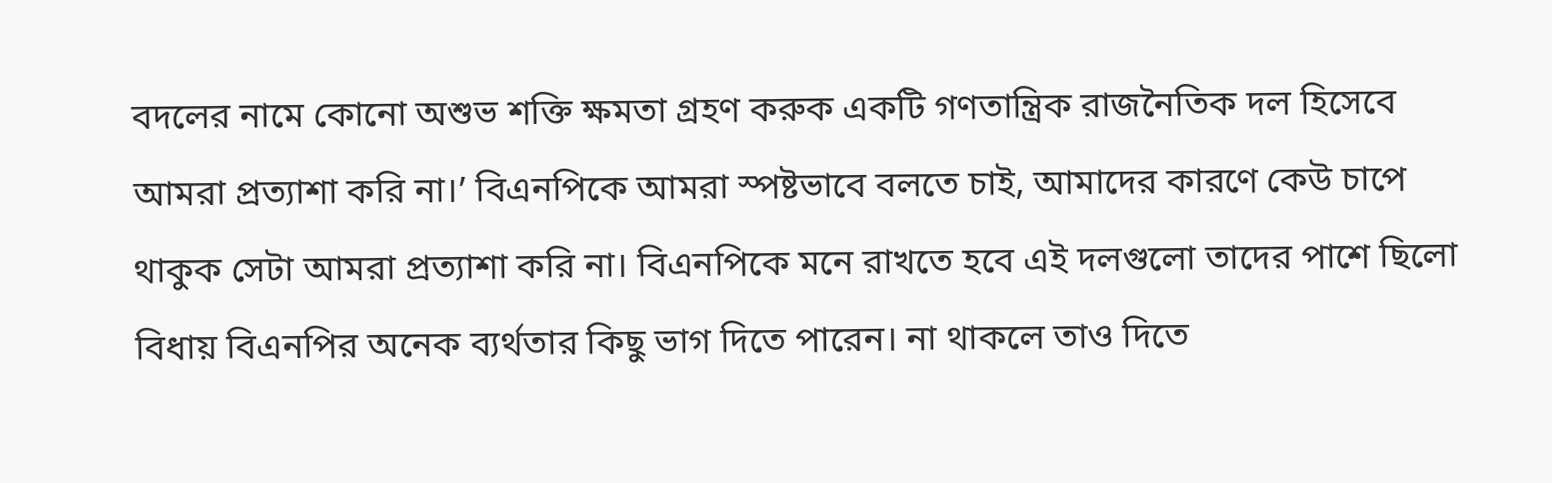বদলের নামে কোনো অশুভ শক্তি ক্ষমতা গ্রহণ করুক একটি গণতান্ত্রিক রাজনৈতিক দল হিসেবে আমরা প্রত্যাশা করি না।’ বিএনপিকে আমরা স্পষ্টভাবে বলতে চাই, আমাদের কারণে কেউ চাপে থাকুক সেটা আমরা প্রত্যাশা করি না। বিএনপিকে মনে রাখতে হবে এই দলগুলো তাদের পাশে ছিলো বিধায় বিএনপির অনেক ব্যর্থতার কিছু ভাগ দিতে পারেন। না থাকলে তাও দিতে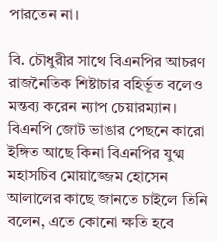পারতেন না।

বি. চৌধুরীর সাথে বিএনপির আচরণ রাজনৈতিক শিষ্টাচার বহির্ভূত বলেও মন্তব্য করেন ন্যাপ চেয়ারম্যান। বিএনপি জোট ভাঙার পেছনে কারো ইঙ্গিত আছে কিনা বিএনপির যুগ্ম মহাসচিব মোয়াজ্জেম হোসেন আলালের কাছে জানতে চাইলে তিনি বলেন, এতে কোনো ক্ষতি হবে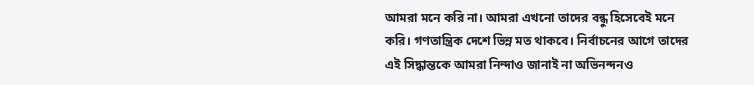আমরা মনে করি না। আমরা এখনো তাদের বন্ধু হিসেবেই মনে করি। গণতান্ত্রিক দেশে ভিন্ন মত থাকবে। নির্বাচনের আগে তাদের এই সিদ্ধান্তকে আমরা নিন্দাও জানাই না অভিনন্দনও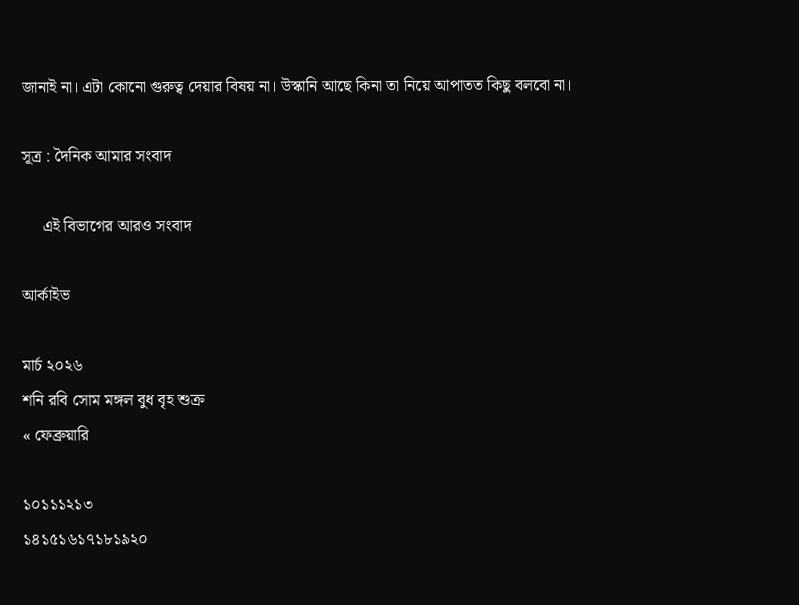জানাই না। এটা কোনো গুরুত্ব দেয়ার বিষয় না। উস্কানি আছে কিনা তা নিয়ে আপাতত কিছু বলবো না।

সূত্র : দৈনিক আমার সংবাদ

     এই বিভাগের আরও সংবাদ

আর্কাইভ

মার্চ ২০২৬
শনি রবি সোম মঙ্গল বুধ বৃহ শুক্র
« ফেব্রুয়ারি

১০১১১২১৩
১৪১৫১৬১৭১৮১৯২০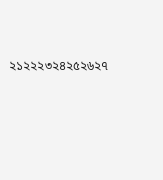২১২২২৩২৪২৫২৬২৭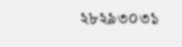২৮২৯৩০৩১